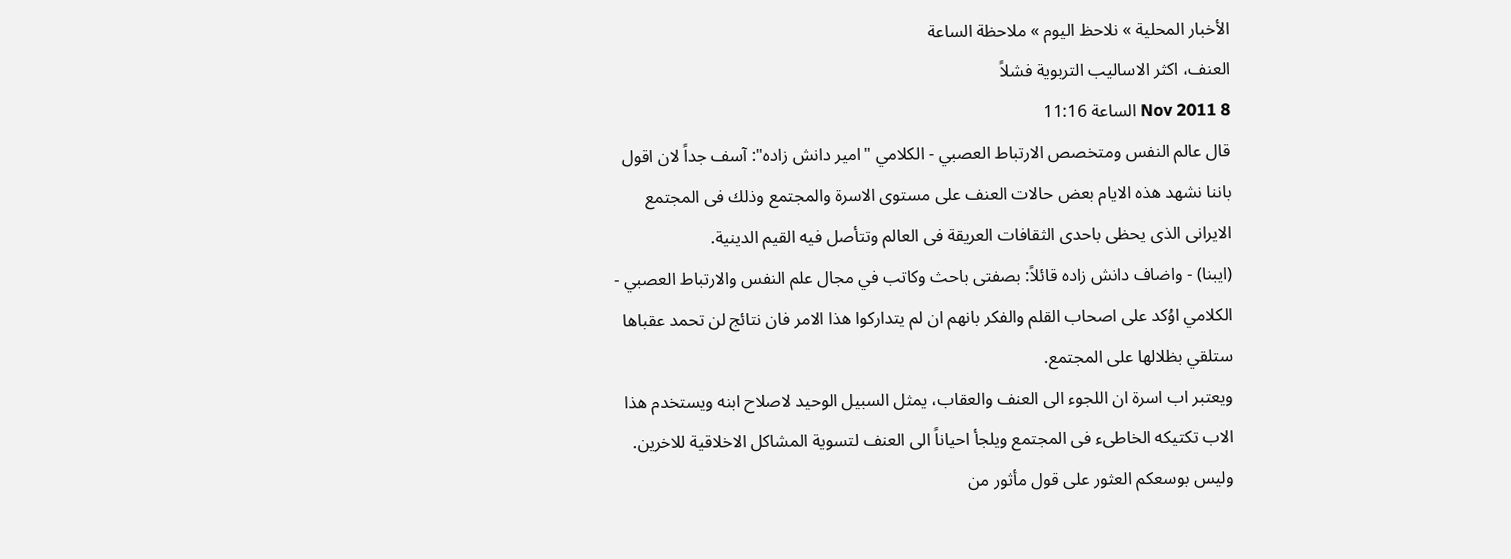الأخبار المحلية » نلاحظ اليوم » ملاحظة الساعة
العنف، اکثر الاسالیب التربویة فشلاً
8 Nov 2011 الساعة 11:16
قال عالم النفس ومتخصص الارتباط العصبي - الكلامي "امیر دانش زاده": آسف جداً لان اقول باننا نشهد هذه الایام بعض حالات العنف علی مستوی الاسرة والمجتمع وذلك فی المجتمع الایرانی الذی یحظی باحدى الثقافات العريقة فی العالم وتتأصل فيه القيم الدینیة.
(ایبنا) - واضاف دانش زاده قائلاً: بصفتی باحث وكاتب في مجال علم النفس والارتباط العصبي - الكلامي اوُکد علی اصحاب القلم والفکر بانهم ان لم يتداركوا هذا الامر فان نتائج لن تحمد عقباها ستلقي بظلالها على المجتمع.
ويعتبر اب اسرة ان اللجوء الى العنف والعقاب، يمثل السبیل الوحید لاصلاح ابنه ويستخدم هذا الاب تکتیکه الخاطیء فی المجتمع ويلجأ احياناً الى العنف لتسویة المشاکل الاخلاقیة للاخرين.
وليس بوسعكم العثور على قول مأثور من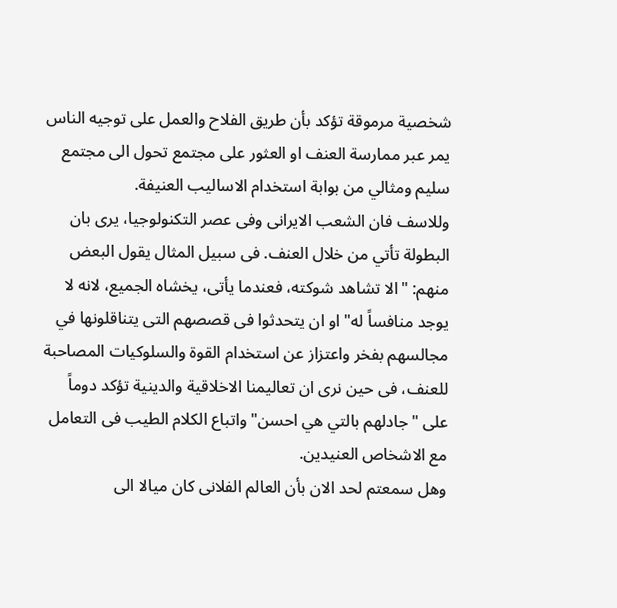شخصیة مرموقة تؤکد بأن طریق الفلاح والعمل على توجيه الناس یمر عبر ممارسة العنف او العثور على مجتمع تحول الی مجتمع سليم ومثالي من بوابة استخدام الاسالیب العنیفة.
وللاسف فان الشعب الایرانی وفی عصر التکنولوجیا، یرى بان البطولة تأتي من خلال العنف. فى سبيل المثال یقول البعض منهم: "الا تشاهد شوكته، فعندما یأتی، يخشاه الجمیع، لانه لا یوجد منافساً له" او ان يتحدثوا فی قصصهم التی یتناقلونها في مجالسهم بفخر واعتزاز عن استخدام القوة والسلوکيات المصاحبة للعنف، فی حين نری ان تعالیمنا الاخلاقیة والدینیة تؤکد دوماً علی "جادلهم بالتي هي احسن" واتباع الكلام الطيب فی التعامل مع الاشخاص العنيدين.
وهل سمعتم لحد الان بأن العالم الفلانی کان ميالا الى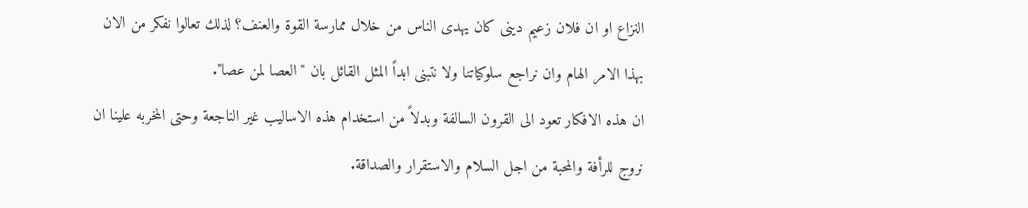النزاع او ان فلان زعیم دینی کان یهدی الناس من خلال ممارسة القوة والعنف؟ لذلك تعالوا نفكر من الان بهذا الامر الهام وان نراجع سلوكياتنا ولا نتبنى ابداً المثل القائل بان "العصا لمن عصا".
ان هذه الافکار تعود الی القرون السالفة وبدلاً من استخدام هذه الاسالیب غیر الناجعة وحتی المخربه علینا ان نروج للرأفة والمحبة من اجل السلام والاستقرار والصداقة.